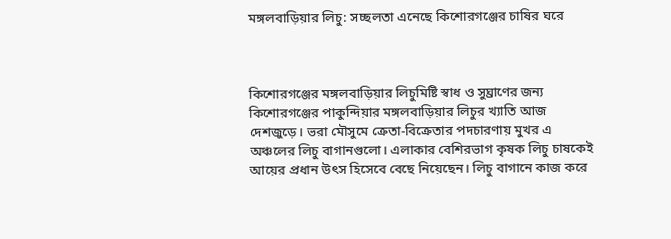মঙ্গলবাড়িয়ার লিচু: সচ্ছলতা এনেছে কিশোরগঞ্জের চাষির ঘরে



কিশোরগঞ্জের মঙ্গলবাড়িয়ার লিচুমিষ্টি স্বাধ ও সুঘ্রাণের জন্য কিশোরগঞ্জের পাকুন্দিয়ার মঙ্গলবাড়িয়ার লিচুর খ্যাতি আজ দেশজুড়ে। ভরা মৌসুমে ক্রেতা-বিক্রেতার পদচারণায় মুখর এ অঞ্চলের লিচু বাগানগুলো। এলাকার বেশিরভাগ কৃষক লিচু চাষকেই আয়ের প্রধান উৎস হিসেবে বেছে নিয়েছেন। লিচু বাগানে কাজ করে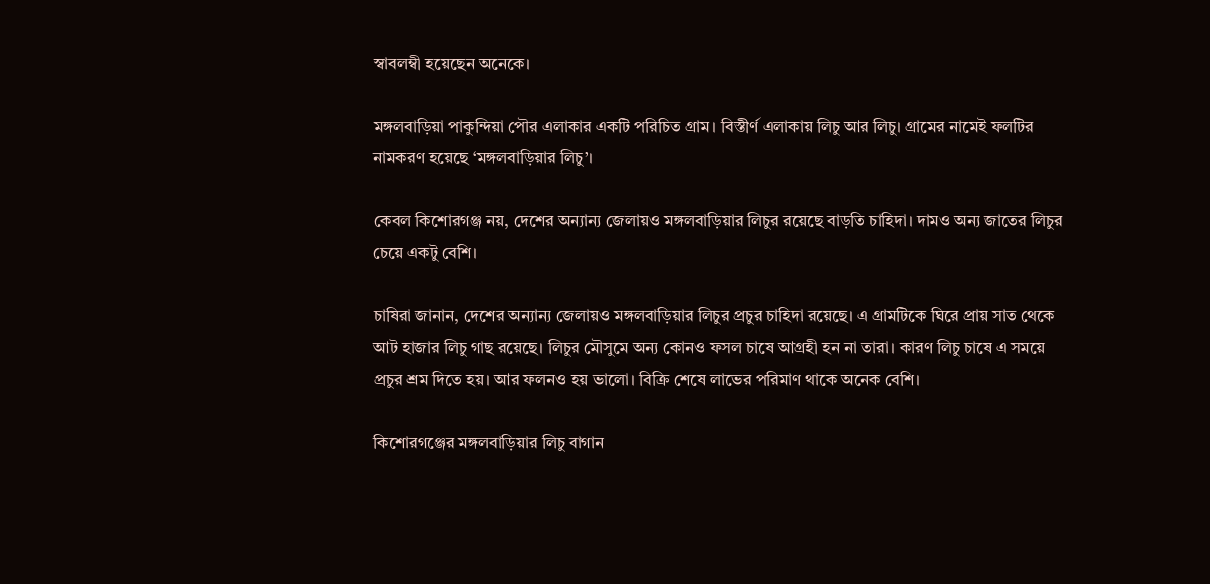স্বাবলম্বী হয়েছেন অনেকে।

মঙ্গলবাড়িয়া পাকুন্দিয়া পৌর এলাকার একটি পরিচিত গ্রাম। বিস্তীর্ণ এলাকায় লিচু আর লিচু। গ্রামের নামেই ফলটির নামকরণ হয়েছে ‘মঙ্গলবাড়িয়ার লিচু’।

কেবল কিশোরগঞ্জ নয়, দেশের অন্যান্য জেলায়ও মঙ্গলবাড়িয়ার লিচুর রয়েছে বাড়তি চাহিদা। দামও অন্য জাতের লিচুর চেয়ে একটু বেশি।

চাষিরা জানান, দেশের অন্যান্য জেলায়ও মঙ্গলবাড়িয়ার লিচুর প্রচুর চাহিদা রয়েছে। এ গ্রামটিকে ঘিরে প্রায় সাত থেকে আট হাজার লিচু গাছ রয়েছে। লিচুর মৌসুমে অন্য কোনও ফসল চাষে আগ্রহী হন না তারা। কারণ লিচু চাষে এ সময়ে প্রচুর শ্রম দিতে হয়। আর ফলনও হয় ভালো। বিক্রি শেষে লাভের পরিমাণ থাকে অনেক বেশি।

কিশোরগঞ্জের মঙ্গলবাড়িয়ার লিচু বাগান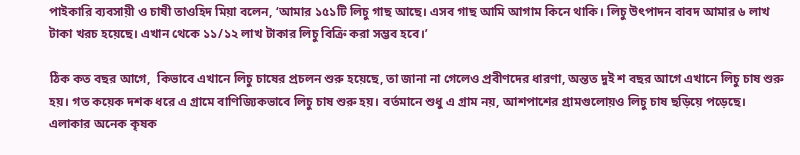পাইকারি ব্যবসায়ী ও চাষী তাওহিদ মিয়া বলেন, ‘আমার ১৫১টি লিচু গাছ আছে। এসব গাছ আমি আগাম কিনে থাকি। লিচু উৎপাদন বাবদ আমার ৬ লাখ টাকা খরচ হয়েছে। এখান থেকে ১১/১২ লাখ টাকার লিচু বিক্রি করা সম্ভব হবে।’

ঠিক কত বছর আগে,  কিভাবে এখানে লিচু চাষের প্রচলন শুরু হয়েছে, তা জানা না গেলেও প্রবীণদের ধারণা, অন্তত দুই শ বছর আগে এখানে লিচু চাষ শুরু হয়। গত কয়েক দশক ধরে এ গ্রামে বাণিজ্যিকভাবে লিচু চাষ শুরু হয়। বর্তমানে শুধু এ গ্রাম নয়, আশপাশের গ্রামগুলোয়ও লিচু চাষ ছড়িয়ে পড়েছে। এলাকার অনেক কৃষক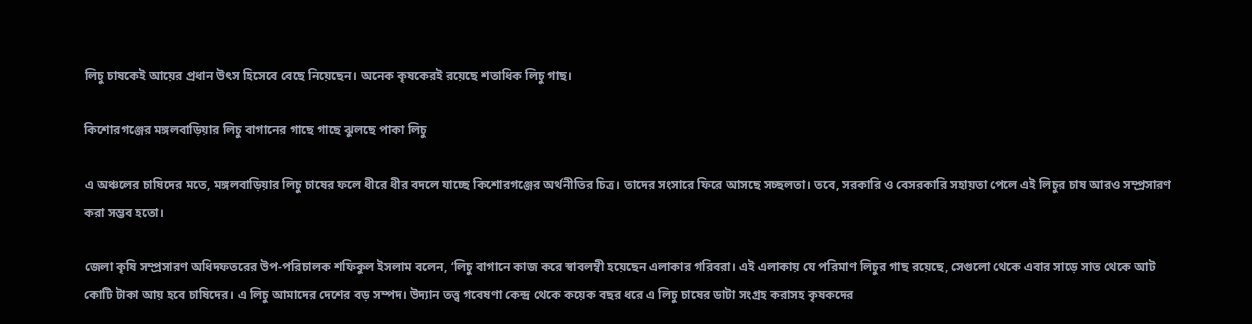লিচু চাষকেই আয়ের প্রধান উৎস হিসেবে বেছে নিয়েছেন। অনেক কৃষকেরই রয়েছে শতাধিক লিচু গাছ।

কিশোরগঞ্জের মঙ্গলবাড়িয়ার লিচু বাগানের গাছে গাছে ঝুলছে পাকা লিচু

এ অঞ্চলের চাষিদের মতে, মঙ্গলবাড়িয়ার লিচু চাষের ফলে ধীরে ধীর বদলে যাচ্ছে কিশোরগঞ্জের অর্থনীতির চিত্র। তাদের সংসারে ফিরে আসছে সচ্ছলতা। তবে, সরকারি ও বেসরকারি সহায়তা পেলে এই লিচুর চাষ আরও সম্প্রসারণ করা সম্ভব হতো।

জেলা কৃষি সম্প্রসারণ অধিদফতরের উপ-পরিচালক শফিকুল ইসলাম বলেন, ‘লিচু বাগানে কাজ করে স্বাবলম্বী হয়েছেন এলাকার গরিবরা। এই এলাকায় যে পরিমাণ লিচুর গাছ রয়েছে, সেগুলো থেকে এবার সাড়ে সাত থেকে আট কোটি টাকা আয় হবে চাষিদের। এ লিচু আমাদের দেশের বড় সম্পদ। উদ্যান তত্ত্ব গবেষণা কেন্দ্র থেকে কয়েক বছর ধরে এ লিচু চাষের ডাটা সংগ্রহ করাসহ কৃষকদের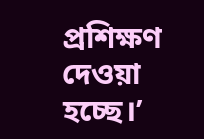প্রশিক্ষণ দেওয়া হচ্ছে।’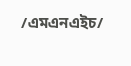/এমএনএইচ/